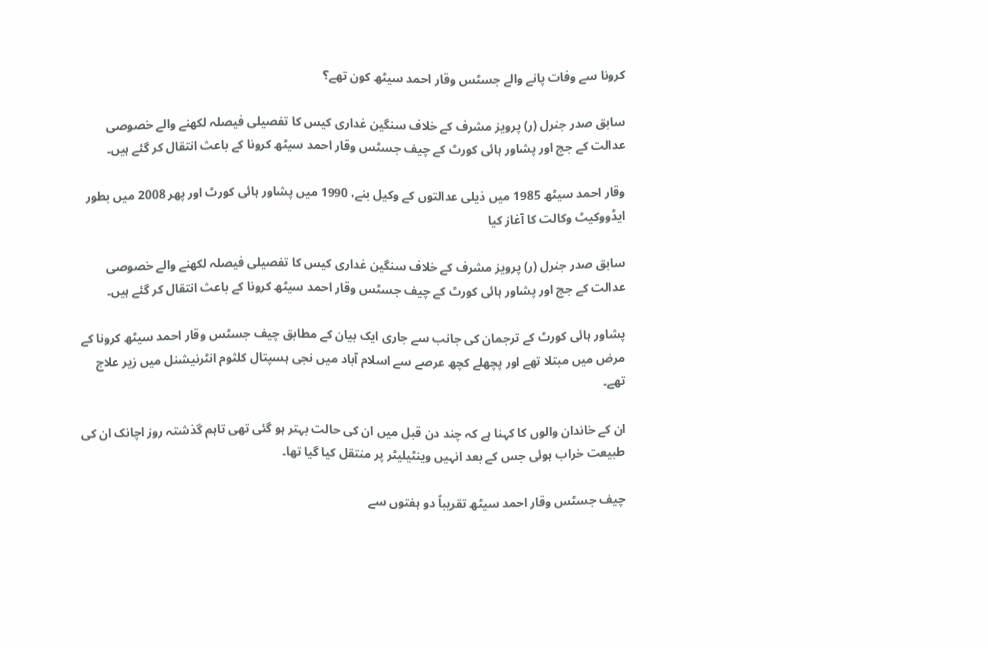کرونا سے وفات پانے والے جسٹس وقار احمد سیٹھ کون تھے؟

سابق صدر جنرل (ر) پرویز مشرف کے خلاف سنگین غداری کیس کا تفصیلی فیصلہ لکھنے والے خصوصی عدالت کے جج اور پشاور ہائی کورٹ کے چیف جسٹس وقار احمد سیٹھ کرونا کے باعث انتقال کر گئے ہیں۔

وقار احمد سیٹھ 1985 میں ذیلی عدالتوں کے وکیل بنے، 1990 میں پشاور ہائی کورٹ اور پھر 2008 میں بطور ایڈووکیٹ وکالت کا آغاز کیا

سابق صدر جنرل (ر) پرویز مشرف کے خلاف سنگین غداری کیس کا تفصیلی فیصلہ لکھنے والے خصوصی عدالت کے جج اور پشاور ہائی کورٹ کے چیف جسٹس وقار احمد سیٹھ کرونا کے باعث انتقال کر گئے ہیں۔

پشاور ہائی کورٹ کے ترجمان کی جانب سے جاری ایک بیان کے مطابق چیف جسٹس وقار احمد سیٹھ کرونا کے مرض میں مبتلا تھے اور پچھلے کچھ عرصے سے اسلام آباد میں نجی ہسپتال کلثوم انٹرنیشنل میں زیر علاج تھے۔

ان کے خاندان والوں کا کہنا ہے کہ چند دن قبل میں ان کی حالت بہتر ہو گئی تھی تاہم گذشتہ روز اچانک ان کی طبیعت خراب ہوئی جس کے بعد انہیں وینٹیلیٹر پر منتقل کیا گیا تھا۔

چیف جسٹس وقار احمد سیٹھ تقریباً دو ہفتوں سے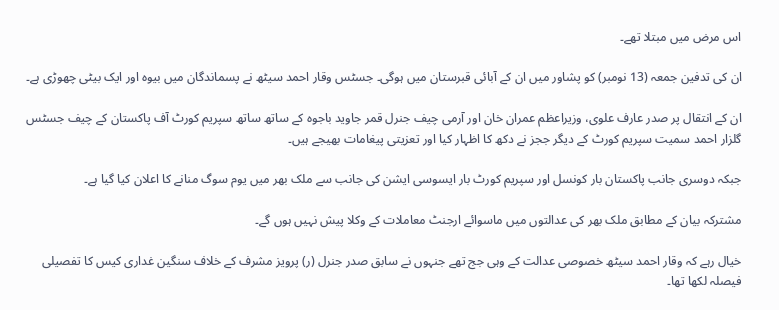اس مرض میں مبتلا تھے۔

ان کی تدفین جمعہ (13 نومبر) کو پشاور میں ان کے آبائی قبرستان میں ہوگی۔ جسٹس وقار احمد سیٹھ نے پسماندگان میں بیوہ اور ایک بیٹی چھوڑی ہے۔

ان کے انتقال پر صدر عارف علوی، وزیراعظم عمران خان اور آرمی چیف جنرل قمر جاوید باجوہ کے ساتھ ساتھ سپریم کورٹ آف پاکستان کے چیف جسٹس گلزار احمد سمیت سپریم کورٹ کے دیگر ججز نے دکھ کا اظہار کیا اور تعزیتی پیغامات بھیجے ہیں۔

جبکہ دوسری جانب پاکستان بار کونسل اور سپریم کورٹ بار ایسوسی ایشن کی جانب سے ملک بھر میں یوم سوگ منانے کا اعلان کیا گیا ہے۔

مشترکہ بیان کے مطابق ملک بھر کی عدالتوں میں ماسوائے ارجنٹ معاملات کے وکلا پیش نہیں ہوں گے۔

خیال رہے کہ وقار احمد سیٹھ خصوصی عدالت کے وہی جج تھے جنہوں نے سابق صدر جنرل (ر) پرویز مشرف کے خلاف سنگین غداری کیس کا تفصیلی فیصلہ لکھا تھا۔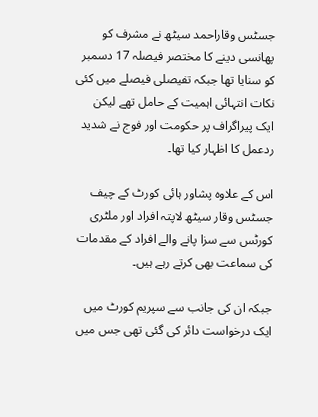جسٹس وقاراحمد سیٹھ نے مشرف کو پھانسی دینے کا مختصر فیصلہ 17 دسمبر کو سنایا تھا جبکہ تفیصلی فیصلے میں کئی نکات انتہائی اہمیت کے حامل تھے لیکن ایک پیراگراف پر حکومت اور فوج نے شدید ردعمل کا اظہار کیا تھا۔

اس کے علاوہ پشاور ہائی کورٹ کے چیف جسٹس وقار سیٹھ لاپتہ افراد اور ملٹری کورٹس سے سزا پانے والے افراد کے مقدمات کی سماعت بھی کرتے رہے ہیں۔

جبکہ ان کی جانب سے سپریم کورٹ میں ایک درخواست دائر کی گئی تھی جس میں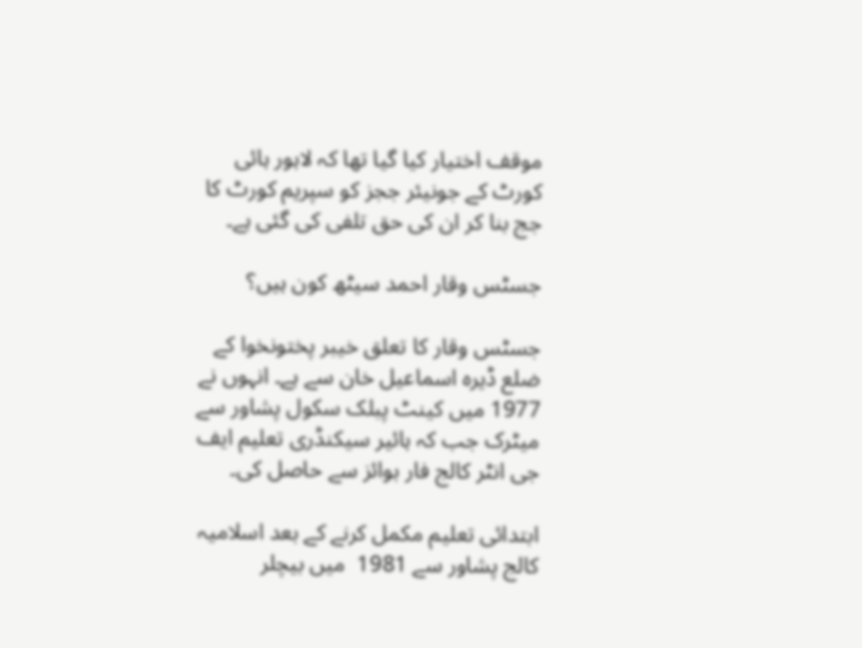موقف اختیار کیا گیا تھا کہ لاہور ہائی کورٹ کے جونیئر ججز کو سپریم کورٹ کا جج بنا کر ان کی حق تلفی کی گئی ہے۔

جسٹس وقار احمد سیٹھ کون ہیں؟

جسٹس وقار کا تعلق خیبر پختونخوا کے ضلع ڈیرہ اسماعیل خان سے ہے۔ انہوں نے 1977 میں کینٹ پبلک سکول پشاور سے میٹرک جب کہ ہائیر سیکنڈری تعلیم ایف جی انٹر کالج فار بوائز سے حاصل کی۔

ابتدائی تعلیم مکمل کرنے کے بعد اسلامیہ کالج پشاور سے 1981  میں بیچلر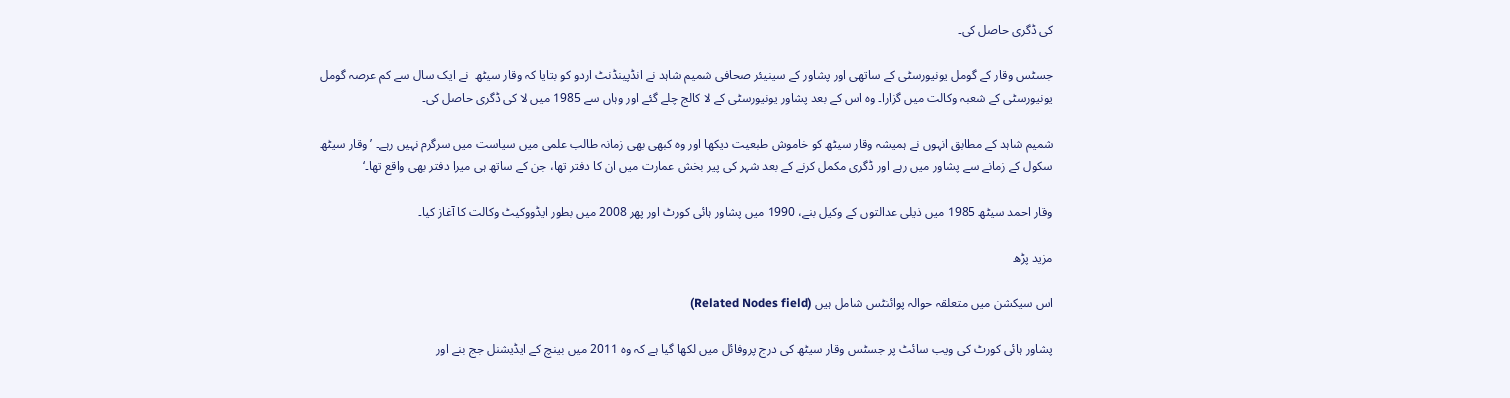کی ڈگری حاصل کی۔

جسٹس وقار کے گومل یونیورسٹی کے ساتھی اور پشاور کے سینیئر صحافی شمیم شاہد نے انڈپینڈنٹ اردو کو بتایا کہ وقار سیٹھ  نے ایک سال سے کم عرصہ گومل یونیورسٹی کے شعبہ وکالت میں گزارا۔ وہ اس کے بعد پشاور یونیورسٹی کے لا کالج چلے گئے اور وہاں سے 1985 میں لا کی ڈگری حاصل کی۔

شمیم شاہد کے مطابق انہوں نے ہمیشہ وقار سیٹھ کو خاموش طبعیت دیکھا اور وہ کبھی بھی زمانہ طالب علمی میں سیاست میں سرگرم نہیں رہے۔ ’وقار سیٹھ سکول کے زمانے سے پشاور میں رہے اور ڈگری مکمل کرنے کے بعد شہر کی پیر بخش عمارت میں ان کا دفتر تھا، جن کے ساتھ ہی میرا دفتر بھی واقع تھا۔‘

وقار احمد سیٹھ 1985 میں ذیلی عدالتوں کے وکیل بنے، 1990 میں پشاور ہائی کورٹ اور پھر 2008 میں بطور ایڈووکیٹ وکالت کا آغاز کیا۔

مزید پڑھ

اس سیکشن میں متعلقہ حوالہ پوائنٹس شامل ہیں (Related Nodes field)

پشاور ہائی کورٹ کی ویب سائٹ پر جسٹس وقار سیٹھ کی درج پروفائل میں لکھا گیا ہے کہ وہ 2011 میں بینچ کے ایڈیشنل جج بنے اور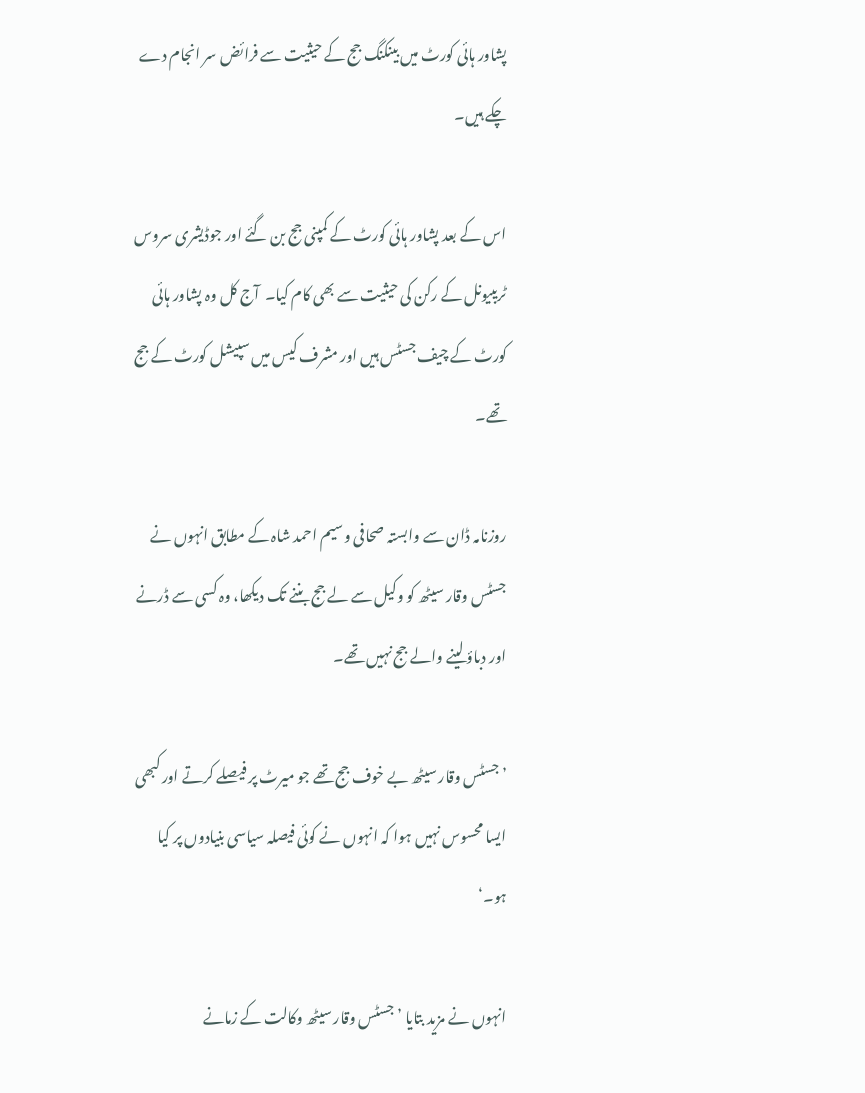پشاور ہائی کورٹ میں بینکنگ جج کے حیثیت سے فرائض سر انجام دے چکے ہیں۔

اس کے بعد پشاور ہائی کورٹ کے کمپنی جج بن گئے اور جوڈیشری سروس ٹریبیونل کے رکن کی حیثیت سے بھی کام کیا۔  آج کل وہ پشاور ہائی کورٹ کے چیف جسٹس ہیں اور مشرف کیس میں سپیشل کورٹ کے جج تھے۔

روزنامہ ڈان سے وابستہ صحافی وسیم احمد شاہ کے مطابق انہوں نے جسٹس وقار سیٹھ کو وکیل سے لے جج بننے تک دیکھا، وہ کسی سے ڈرنے اور دباؤ لینے والے جج نہیں تھے۔

’جسٹس وقار سیٹھ بے خوف جج تھے جو میرٹ پر فیصلے کرتے اور کبھی ایسا محسوس نہیں ہوا کہ انہوں نے کوئی فیصلہ سیاسی بنیادوں پر کیا ہو۔‘

انہوں نے مزید بتایا ’جسٹس وقار سیٹھ وکالت کے زمانے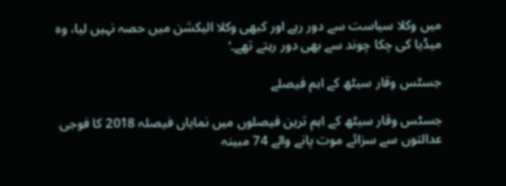میں وکلا سیاست سے دور رہے اور کبھی وکلا الیکشن میں حصہ نہیں لیا، وہ میڈیا کی چکا چوند سے بھی دور رہتے تھے۔‘

جسٹس وقار سیٹھ کے اہم فیصلے

جسٹس وقار سیٹھ کے اہم ترین فیصلوں میں نمایاں فیصلہ 2018 کا فوجی عدالتوں سے سزائے موت پانے والے 74 مبینہ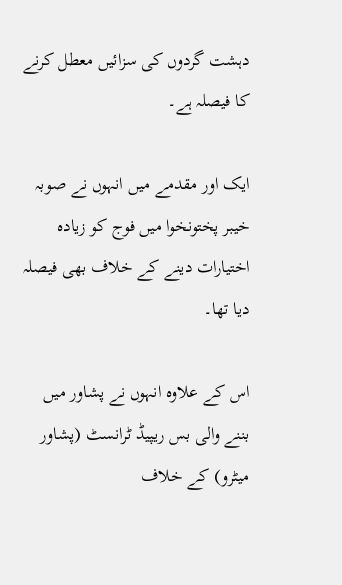دہشت گردوں کی سزائیں معطل کرنے کا فیصلہ ہے۔

ایک اور مقدمے میں انہوں نے صوبہ خیبر پختونخوا میں فوج کو زیادہ اختیارات دینے کے خلاف بھی فیصلہ دیا تھا۔

اس کے علاوہ انہوں نے پشاور میں بننے والی بس ریپیڈ ٹرانسٹ (پشاور میٹرو) کے خلاف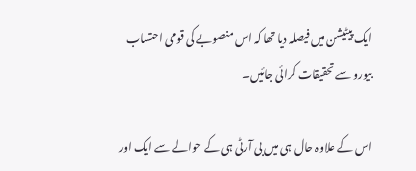ایک پیٹیشن میں فیصلہ دیا تھا کہ اس منصوبے کی قومی احتساب بیورو سے تحقیقات کرائی جائیں۔

اس کے علاوہ حال ہی میں بی آرٹی ہی کے حوالے سے ایک اور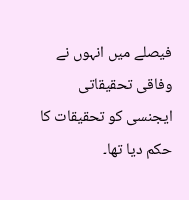فیصلے میں انہوں نے وفاقی تحقیقاتی ایجنسی کو تحقیقات کا حکم دیا تھا۔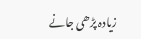زیادہ پڑھی جانے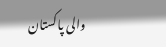والی پاکستان